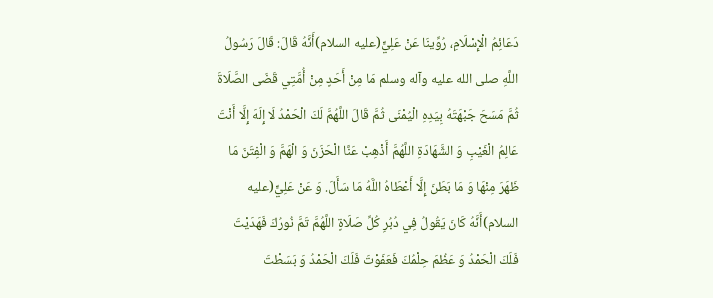دَعَائِمُ الْإِسْلَامِ، رُوِّينَا عَنْ عَلِيٍّ(عليه السلام)أَنَّهُ قَالَ: قَالَ رَسُولُ اللَّهِ صلى الله عليه وآله وسلم مَا مِنْ أَحَدٍ مِنْ أُمَّتِي قَضَى الصَّلَاةَ ثُمَّ مَسَحَ جَبْهَتَهُ بِيَدِهِ الْيُمْنَى ثُمَّ قَالَ اللَّهُمَّ لَكَ الْحَمْدُ لَا إِلَهَ إِلَّا أَنْتَ عَالِمُ الْغَيْبِ وَ الشَّهَادَةِ اللَّهُمَّ أَذْهِبْ عَنَّا الْحَزَنَ وَ الْهَمَّ وَ الْفِتَنَ مَا ظَهَرَ مِنْهَا وَ مَا بَطَنَ إِلَّا أَعْطَاهُ اللَّهُ مَا سَأَلَ. وَ عَنْ عَلِيٍّ(عليه السلام)أَنَّهُ كَانَ يَقُولُ فِي دُبُرِ كُلِّ صَلَاةٍ اللَّهُمَّ تَمَّ نُورُكَ فَهَدَيْتَ فَلَكَ الْحَمْدُ وَ عَظُمَ حِلْمُكَ فَعَفَوْتَ فَلَكَ الْحَمْدُ وَ بَسَطْتَ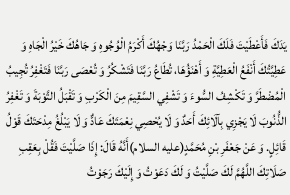يَدَكَ فَأَعْطَيْتَ فَلَكَ الْحَمْدُ رَبَّنَا وَجْهُكَ أَكْرَمُ الْوُجُوهِ وَ جَاهُكَ خَيْرُ الْجَاهِ وَ عَطِيَّتُكَ أَنْفَعُ الْعَطِيَّةِ وَ أَهْنَؤُهَا، تُطَاعُ رَبَّنَا فَتَشْكُرُ وَ تُعْصَى رَبَّنَا فَتَغْفِرُ تُجِيبُ الْمُضْطَرَّ وَ تَكْشِفُ السُّوءَ وَ تَشْفِي السَّقِيمَ مِنَ الْكَرْبِ وَ تَقْبَلُ التَّوْبَةَ وَ تَغْفِرُ الذُّنُوبَ لَا يَجْزِي بِآلَائِكَ أَحَدٌ وَ لَا يُحْصِي نِعْمَتَكَ عَادٌّ وَ لَا يَبْلُغُ مِدْحَتَكَ قَوْلُ قَائِلٍ. وَ عَنْ جَعْفَرِ بْنِ مُحَمَّدٍ(عليه السلام)أَنَّهُ قَالَ: إِذَا صَلَّيْتَ فَقُلْ بِعَقِبِ صَلَاتِكَ اللَّهُمَّ لَكَ صَلَّيْتُ وَ لَكَ دَعَوْتُ وَ إِلَيْكَ رَجَوْتُ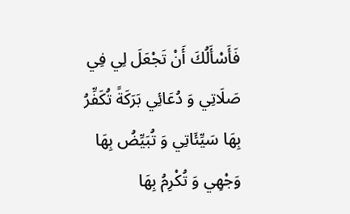فَأَسْأَلُكَ أَنْ تَجْعَلَ لِي فِي صَلَاتِي وَ دُعَائِي بَرَكَةً تُكَفِّرُ بِهَا سَيِّئَاتِي وَ تُبَيِّضُ بِهَا وَجْهِي وَ تُكْرِمُ بِهَا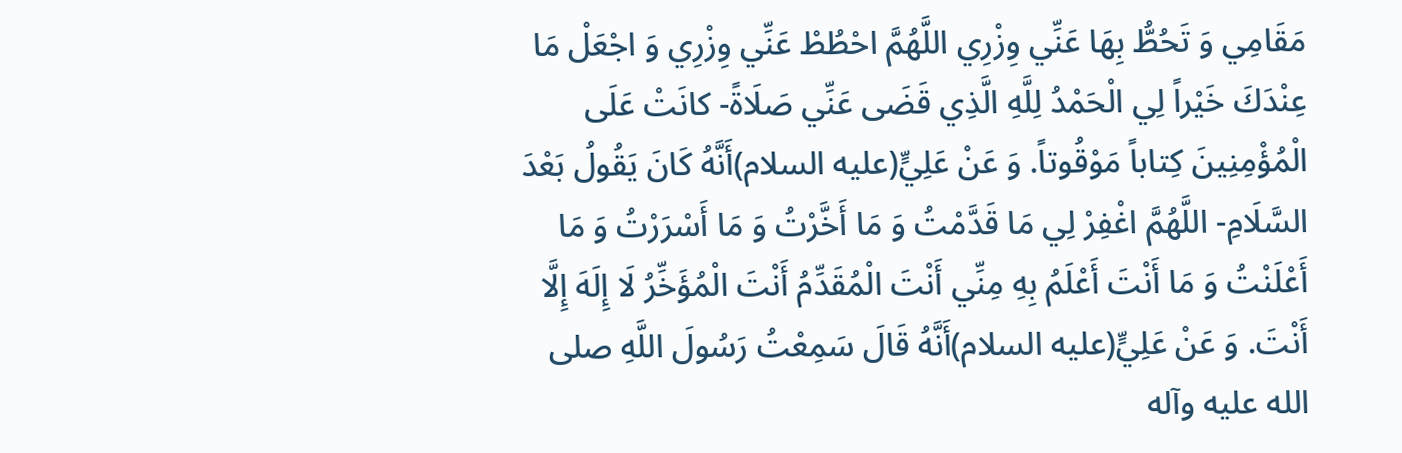مَقَامِي وَ تَحُطُّ بِهَا عَنِّي وِزْرِي اللَّهُمَّ احْطُطْ عَنِّي وِزْرِي وَ اجْعَلْ مَا عِنْدَكَ خَيْراً لِي الْحَمْدُ لِلَّهِ الَّذِي قَضَى عَنِّي صَلَاةً- كانَتْ عَلَى الْمُؤْمِنِينَ كِتاباً مَوْقُوتاً. وَ عَنْ عَلِيٍّ(عليه السلام)أَنَّهُ كَانَ يَقُولُ بَعْدَ السَّلَامِ- اللَّهُمَّ اغْفِرْ لِي مَا قَدَّمْتُ وَ مَا أَخَّرْتُ وَ مَا أَسْرَرْتُ وَ مَا أَعْلَنْتُ وَ مَا أَنْتَ أَعْلَمُ بِهِ مِنِّي أَنْتَ الْمُقَدِّمُ أَنْتَ الْمُؤَخِّرُ لَا إِلَهَ إِلَّا أَنْتَ. وَ عَنْ عَلِيٍّ(عليه السلام)أَنَّهُ قَالَ سَمِعْتُ رَسُولَ اللَّهِ صلى الله عليه وآله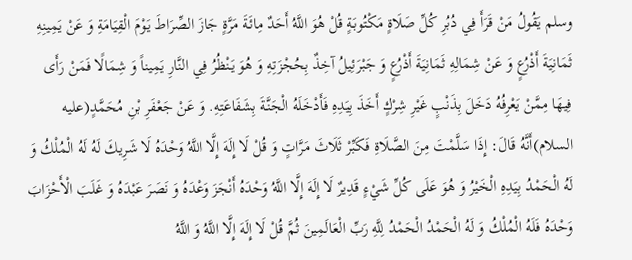وسلم يَقُولُ مَنْ قَرَأَ فِي دُبُرِ كُلِّ صَلَاةٍ مَكْتُوبَةٍ قُلْ هُوَ اللَّهُ أَحَدٌ مِائَةَ مَرَّةٍ جَازَ الصِّرَاطَ يَوْمَ الْقِيَامَةِ وَ عَنْ يَمِينِهِ ثَمَانِيَةَ أَذْرُعٍ وَ عَنْ شِمَالِهِ ثَمَانِيَةَ أَذْرُعٍ وَ جَبْرَئِيلُ آخِذٌ بِحُجْزَتِهِ وَ هُوَ يَنْظُرُ فِي النَّارِ يَمِيناً وَ شِمَالًا فَمَنْ رَأَى فِيهَا مِمَّنْ يَعْرِفُهُ دَخَلَ بِذَنْبٍ غَيْرِ شِرْكٍ أَخَذَ بِيَدِهِ فَأَدْخَلَهُ الْجَنَّةَ بِشَفَاعَتِهِ. وَ عَنْ جَعْفَرِ بْنِ مُحَمَّدٍ(عليه السلام)أَنَّهُ قَالَ: إِذَا سَلَّمْتَ مِنَ الصَّلَاةِ فَكَبِّرْ ثَلَاثَ مَرَّاتٍ وَ قُلْ لَا إِلَهَ إِلَّا اللَّهُ وَحْدَهُ لَا شَرِيكَ لَهُ لَهُ الْمُلْكُ وَ لَهُ الْحَمْدُ بِيَدِهِ الْخَيْرُ وَ هُوَ عَلَى كُلِّ شَيْءٍ قَدِيرٌ لَا إِلَهَ إِلَّا اللَّهُ وَحْدَهُ أَنْجَزَ وَعْدَهُ وَ نَصَرَ عَبْدَهُ وَ غَلَبَ الْأَحْزَابَ وَحْدَهُ فَلَهُ الْمُلْكُ وَ لَهُ الْحَمْدُ الْحَمْدُ لِلَّهِ رَبِّ الْعَالَمِينَ ثُمَّ قُلْ لَا إِلَهَ إِلَّا اللَّهُ وَ اللَّهُ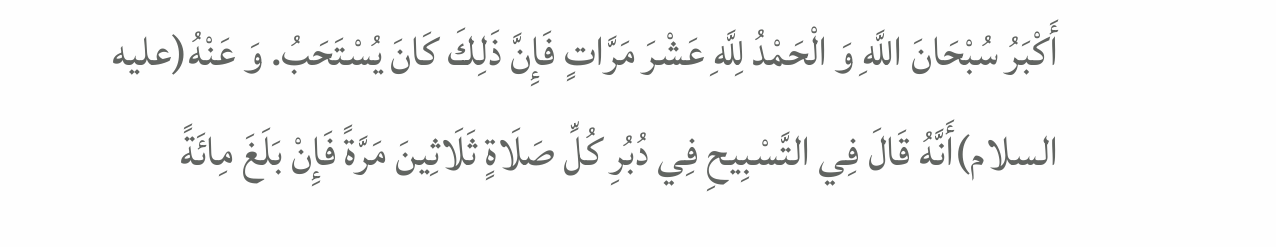أَكْبَرُ سُبْحَانَ اللَّهِ وَ الْحَمْدُ لِلَّهِ عَشْرَ مَرَّاتٍ فَإِنَّ ذَلِكَ كَانَ يُسْتَحَبُ. وَ عَنْهُ(عليه السلام)أَنَّهُ قَالَ فِي التَّسْبِيحِ فِي دُبُرِ كُلِّ صَلَاةٍ ثَلَاثِينَ مَرَّةً فَإِنْ بَلَغَ مِائَةً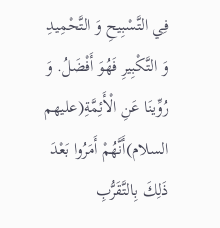فِي التَّسْبِيحِ وَ التَّحْمِيدِ وَ التَّكْبِيرِ فَهُوَ أَفْضَلُ. وَ رُوِّينَا عَنِ الْأَئِمَّةِ(عليهم السلام)أَنَّهُمْ أَمَرُوا بَعْدَ ذَلِكَ بِالتَّقَرُّبِ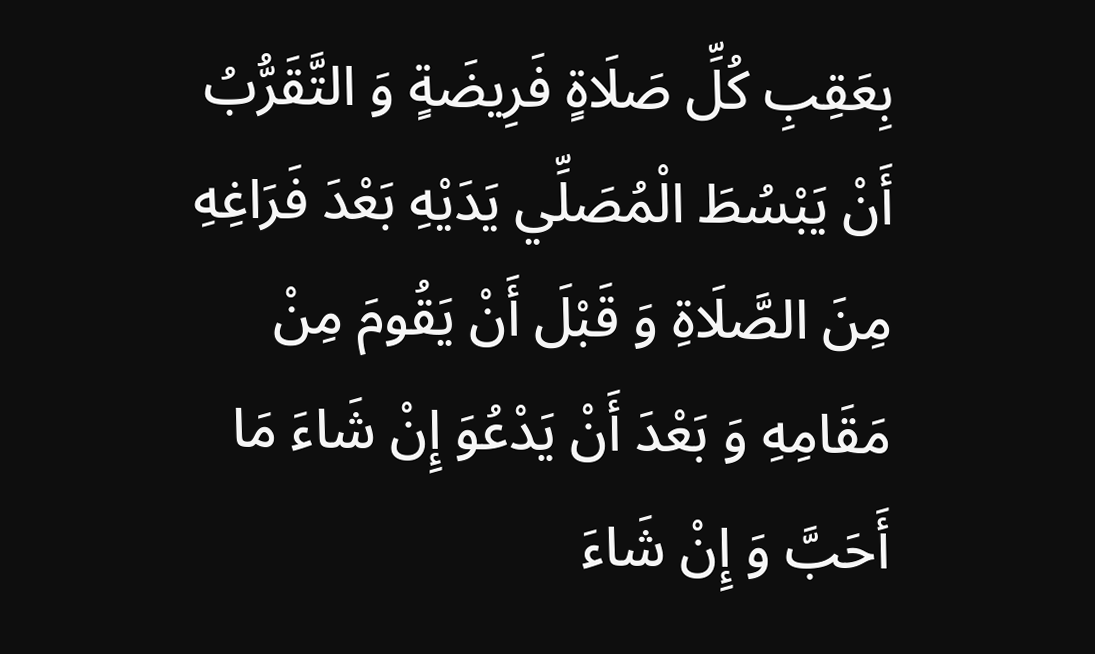بِعَقِبِ كُلِّ صَلَاةٍ فَرِيضَةٍ وَ التَّقَرُّبُ أَنْ يَبْسُطَ الْمُصَلِّي يَدَيْهِ بَعْدَ فَرَاغِهِ مِنَ الصَّلَاةِ وَ قَبْلَ أَنْ يَقُومَ مِنْ مَقَامِهِ وَ بَعْدَ أَنْ يَدْعُوَ إِنْ شَاءَ مَا أَحَبَّ وَ إِنْ شَاءَ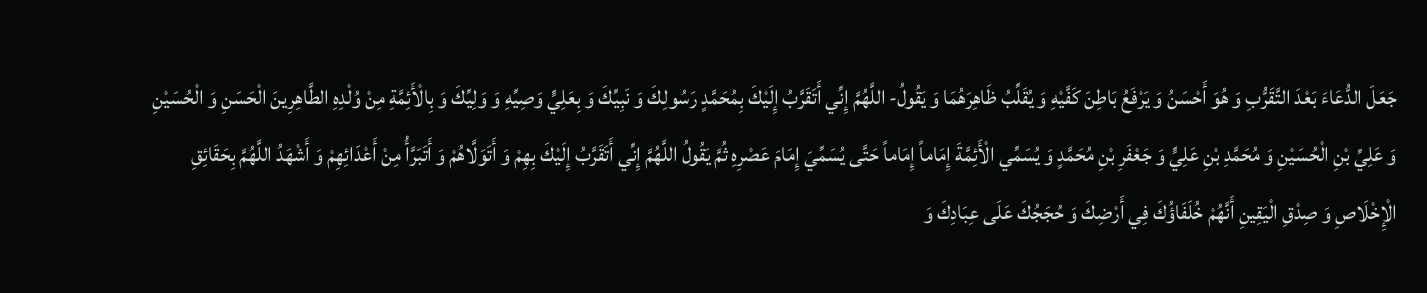جَعَلَ الدُّعَاءَ بَعْدَ التَّقَرُّبِ وَ هُوَ أَحْسَنُ وَ يَرْفَعُ بَاطِنَ كَفَّيْهِ وَ يُقَلِّبُ ظَاهِرَهُمَا وَ يَقُولُ- اللَّهُمَّ إِنِّي أَتَقَرَّبُ إِلَيْكَ بِمُحَمَّدٍ رَسُولِكَ وَ نَبِيِّكَ وَ بِعَلِيٍّ وَصِيِّهِ وَ وَلِيِّكَ وَ بِالْأَئِمَّةِ مِنْ وُلْدِهِ الطَّاهِرِينَ الْحَسَنِ وَ الْحُسَيْنِ وَ عَلِيِّ بْنِ الْحُسَيْنِ وَ مُحَمَّدِ بْنِ عَلِيٍّ وَ جَعْفَرِ بْنِ مُحَمَّدٍ وَ يُسَمِّي الْأَئِمَّةَ إِمَاماً إِمَاماً حَتَّى يُسَمِّيَ إِمَامَ عَصْرِهِ ثُمَّ يَقُولُ اللَّهُمَّ إِنِّي أَتَقَرَّبُ إِلَيْكَ بِهِمْ وَ أَتَوَلَّاهُمْ وَ أَتَبَرَّأُ مِنْ أَعْدَائِهِمْ وَ أَشْهَدُ اللَّهُمَّ بِحَقَائِقِ الْإِخْلَاصِ وَ صِدْقِ الْيَقِينِ أَنَّهُمْ خُلَفَاؤُكَ فِي أَرْضِكَ وَ حُجَجُكَ عَلَى عِبَادِكَ وَ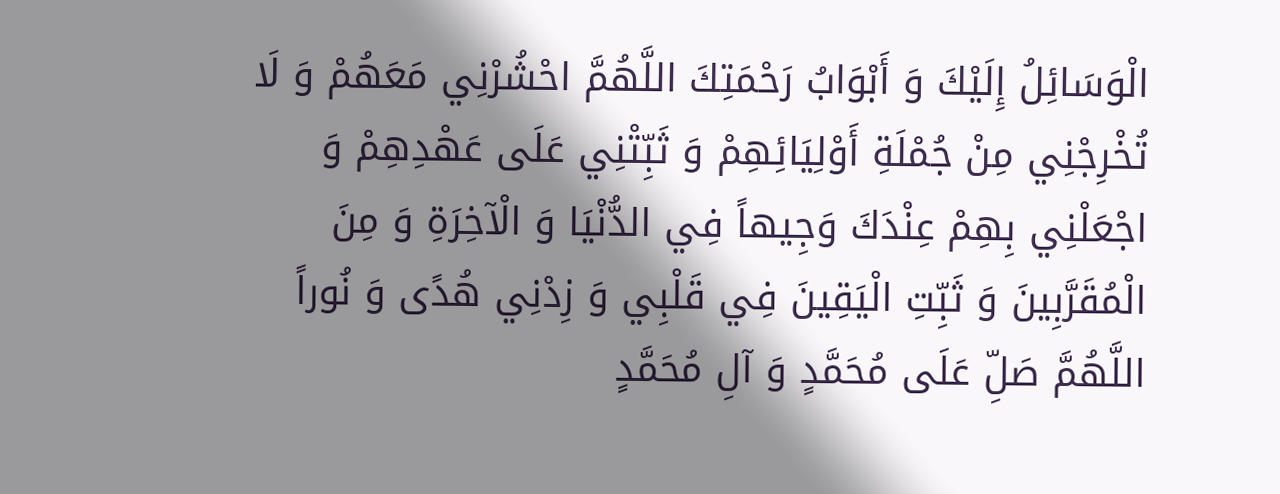الْوَسَائِلُ إِلَيْكَ وَ أَبْوَابُ رَحْمَتِكَ اللَّهُمَّ احْشُرْنِي مَعَهُمْ وَ لَا تُخْرِجْنِي مِنْ جُمْلَةِ أَوْلِيَائِهِمْ وَ ثَبِّتْنِي عَلَى عَهْدِهِمْ وَ اجْعَلْنِي بِهِمْ عِنْدَكَ وَجِيهاً فِي الدُّنْيَا وَ الْآخِرَةِ وَ مِنَ الْمُقَرَّبِينَ وَ ثَبِّتِ الْيَقِينَ فِي قَلْبِي وَ زِدْنِي هُدًى وَ نُوراً اللَّهُمَّ صَلِّ عَلَى مُحَمَّدٍ وَ آلِ مُحَمَّدٍ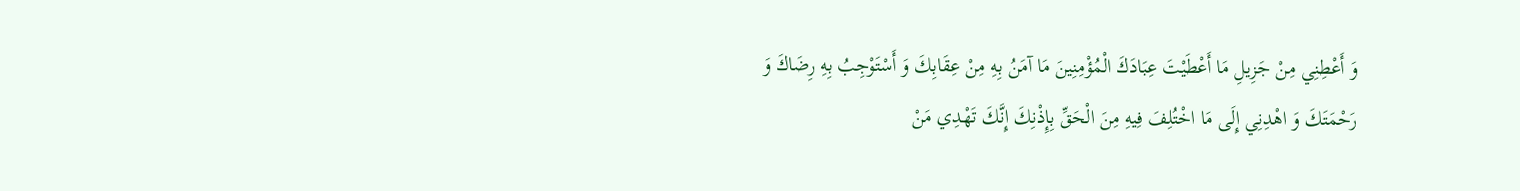وَ أَعْطِنِي مِنْ جَزِيلِ مَا أَعْطَيْتَ عِبَادَكَ الْمُؤْمِنِينَ مَا آمَنُ بِهِ مِنْ عِقَابِكَ وَ أَسْتَوْجِبُ بِهِ رِضَاكَ وَ رَحْمَتَكَ وَ اهْدِنِي إِلَى مَا اخْتُلِفَ فِيهِ مِنَ الْحَقِّ بِإِذْنِكَ إِنَّكَ تَهْدِي مَنْ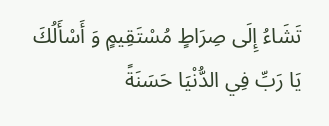تَشَاءُ إِلَى صِرَاطٍ مُسْتَقِيمٍ وَ أَسْأَلُكَ يَا رَبِّ فِي الدُّنْيَا حَسَنَةً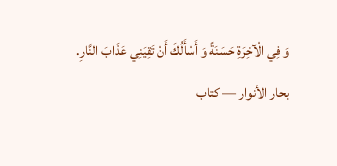وَ فِي الْآخِرَةِ حَسَنَةً وَ أَسْأَلُكَ أَنْ تَقِيَنِي عَذَابَ النَّارِ.
بحار الأنوار — كتاب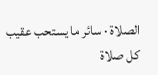الصلاة · سائر ما يستحب عقيب كل صلاة